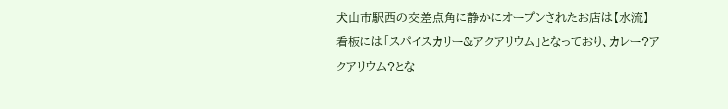犬山市駅西の交差点角に静かにオープンされたお店は【水流】
看板には「スパイスカリー&アクアリウム」となっており、カレー?アクアリウム?とな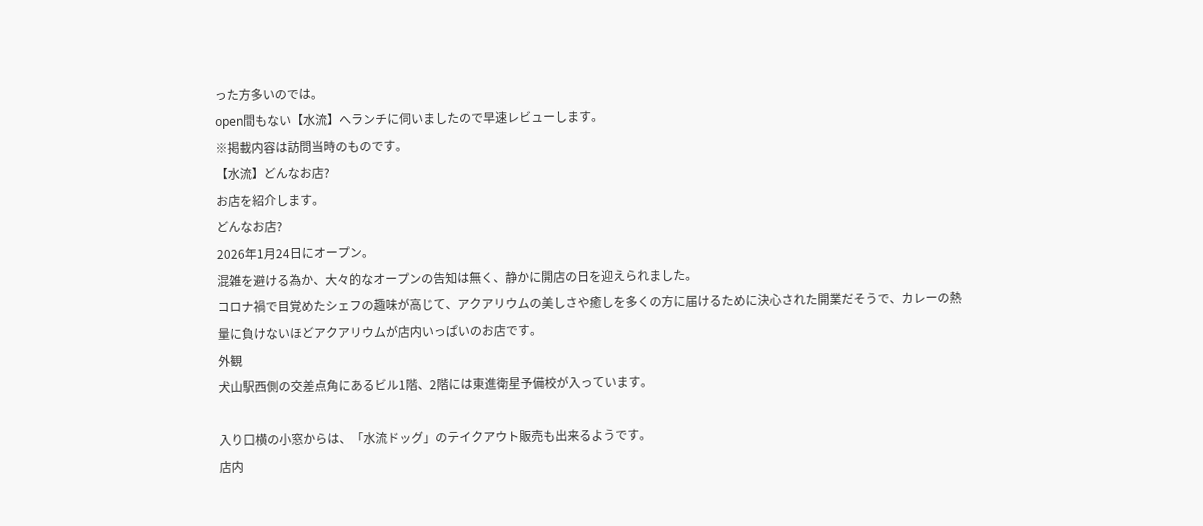った方多いのでは。
open間もない【水流】へランチに伺いましたので早速レビューします。
※掲載内容は訪問当時のものです。
【水流】どんなお店?
お店を紹介します。
どんなお店?
2026年1月24日にオープン。
混雑を避ける為か、大々的なオープンの告知は無く、静かに開店の日を迎えられました。
コロナ禍で目覚めたシェフの趣味が高じて、アクアリウムの美しさや癒しを多くの方に届けるために決心された開業だそうで、カレーの熱量に負けないほどアクアリウムが店内いっぱいのお店です。
外観
犬山駅西側の交差点角にあるビル1階、2階には東進衛星予備校が入っています。

入り口横の小窓からは、「水流ドッグ」のテイクアウト販売も出来るようです。
店内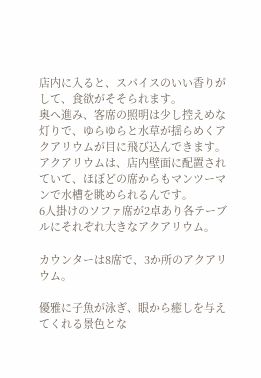店内に入ると、スパイスのいい香りがして、食欲がそそられます。
奥へ進み、客席の照明は少し控えめな灯りで、ゆらゆらと水草が揺らめくアクアリウムが目に飛び込んできます。
アクアリウムは、店内壁面に配置されていて、ほぼどの席からもマンツーマンで水槽を眺められるんです。
6人掛けのソファ席が2卓あり各テーブルにそれぞれ大きなアクアリウム。

カウンターは8席で、3か所のアクアリウム。

優雅に子魚が泳ぎ、眼から癒しを与えてくれる景色とな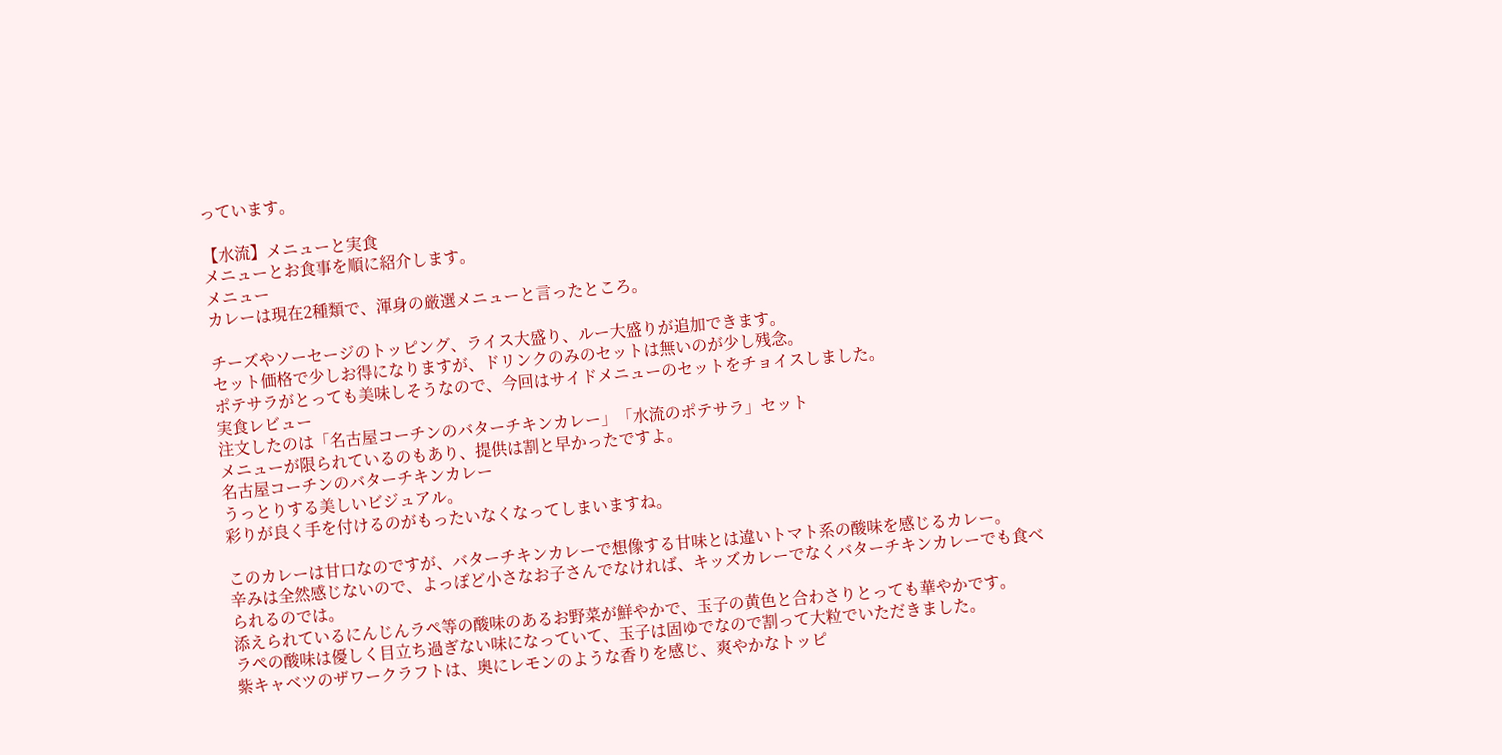っています。

【水流】メニューと実食
メニューとお食事を順に紹介します。
メニュー
カレーは現在2種類で、渾身の厳選メニューと言ったところ。

チーズやソーセージのトッピング、ライス大盛り、ルー大盛りが追加できます。
セット価格で少しお得になりますが、ドリンクのみのセットは無いのが少し残念。
ポテサラがとっても美味しそうなので、今回はサイドメニューのセットをチョイスしました。
実食レビュー
注文したのは「名古屋コーチンのバターチキンカレー」「水流のポテサラ」セット
メニューが限られているのもあり、提供は割と早かったですよ。
名古屋コーチンのバターチキンカレー
うっとりする美しいビジュアル。
彩りが良く手を付けるのがもったいなくなってしまいますね。

このカレーは甘口なのですが、バターチキンカレーで想像する甘味とは違いトマト系の酸味を感じるカレー。
辛みは全然感じないので、よっぽど小さなお子さんでなければ、キッズカレーでなくバターチキンカレーでも食べられるのでは。
添えられているにんじんラぺ等の酸味のあるお野菜が鮮やかで、玉子の黄色と合わさりとっても華やかです。
ラぺの酸味は優しく目立ち過ぎない味になっていて、玉子は固ゆでなので割って大粒でいただきました。
紫キャベツのザワークラフトは、奥にレモンのような香りを感じ、爽やかなトッピ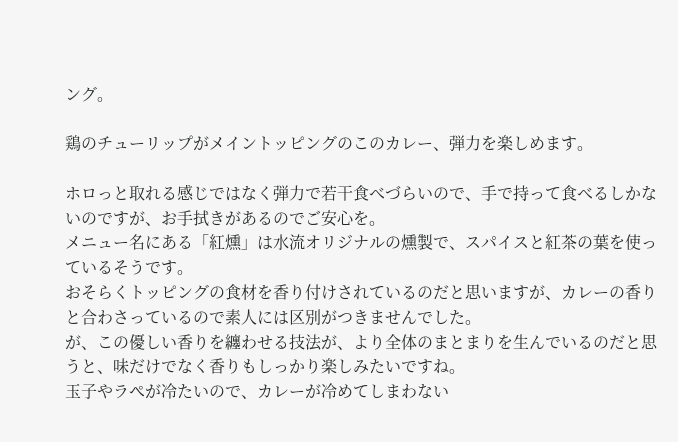ング。

鶏のチューリップがメイントッピングのこのカレー、弾力を楽しめます。

ホロっと取れる感じではなく弾力で若干食べづらいので、手で持って食べるしかないのですが、お手拭きがあるのでご安心を。
メニュー名にある「紅燻」は水流オリジナルの燻製で、スパイスと紅茶の葉を使っているそうです。
おそらくトッピングの食材を香り付けされているのだと思いますが、カレーの香りと合わさっているので素人には区別がつきませんでした。
が、この優しい香りを纏わせる技法が、より全体のまとまりを生んでいるのだと思うと、味だけでなく香りもしっかり楽しみたいですね。
玉子やラぺが冷たいので、カレーが冷めてしまわない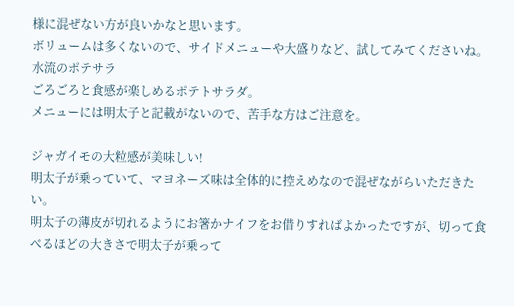様に混ぜない方が良いかなと思います。
ボリュームは多くないので、サイドメニューや大盛りなど、試してみてくださいね。
水流のポテサラ
ごろごろと食感が楽しめるポテトサラダ。
メニューには明太子と記載がないので、苦手な方はご注意を。

ジャガイモの大粒感が美味しい!
明太子が乗っていて、マヨネーズ味は全体的に控えめなので混ぜながらいただきたい。
明太子の薄皮が切れるようにお箸かナイフをお借りすればよかったですが、切って食べるほどの大きさで明太子が乗って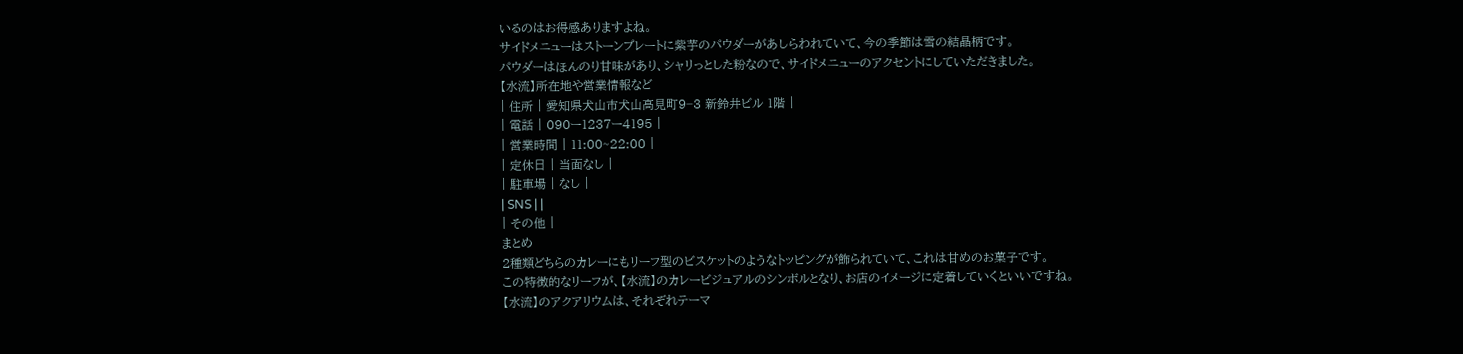いるのはお得感ありますよね。
サイドメニューはストーンプレートに紫芋のパウダーがあしらわれていて、今の季節は雪の結晶柄です。
パウダーはほんのり甘味があり、シャリっとした粉なので、サイドメニューのアクセントにしていただきました。
【水流】所在地や営業情報など
| 住所 | 愛知県犬山市犬山高見町9−3 新鈴井ビル 1階 |
| 電話 | 090ー1237ー4195 |
| 営業時間 | 11:00~22:00 |
| 定休日 | 当面なし |
| 駐車場 | なし |
| SNS | |
| その他 |
まとめ
2種類どちらのカレーにもリーフ型のビスケットのようなトッピングが飾られていて、これは甘めのお菓子です。
この特徴的なリーフが、【水流】のカレービジュアルのシンボルとなり、お店のイメージに定着していくといいですね。
【水流】のアクアリウムは、それぞれテーマ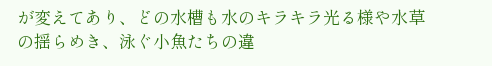が変えてあり、どの水槽も水のキラキラ光る様や水草の揺らめき、泳ぐ小魚たちの違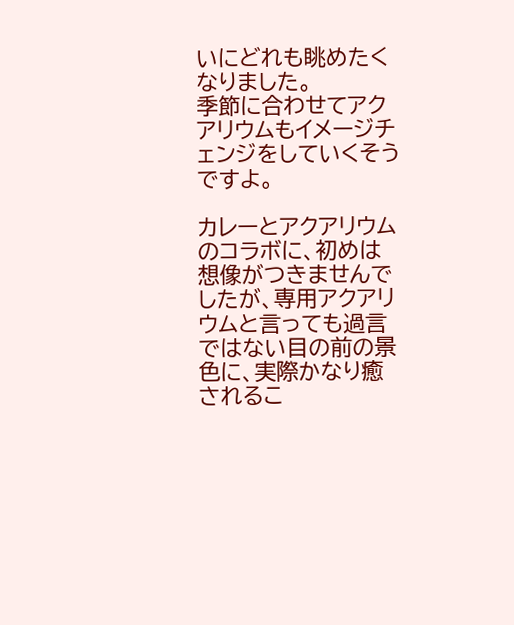いにどれも眺めたくなりました。
季節に合わせてアクアリウムもイメージチェンジをしていくそうですよ。

カレーとアクアリウムのコラボに、初めは想像がつきませんでしたが、専用アクアリウムと言っても過言ではない目の前の景色に、実際かなり癒されるこ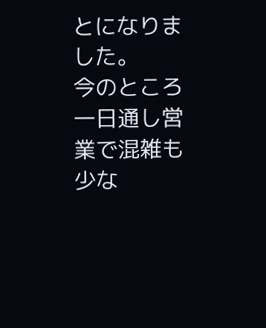とになりました。
今のところ一日通し営業で混雑も少な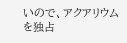いので、アクアリウムを独占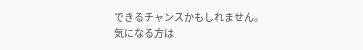できるチャンスかもしれません。
気になる方は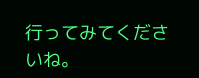行ってみてくださいね。